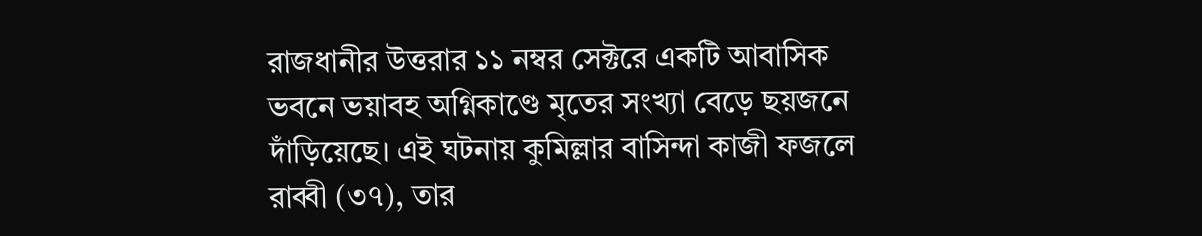রাজধানীর উত্তরার ১১ নম্বর সেক্টরে একটি আবাসিক ভবনে ভয়াবহ অগ্নিকাণ্ডে মৃতের সংখ্যা বেড়ে ছয়জনে দাঁড়িয়েছে। এই ঘটনায় কুমিল্লার বাসিন্দা কাজী ফজলে রাব্বী (৩৭), তার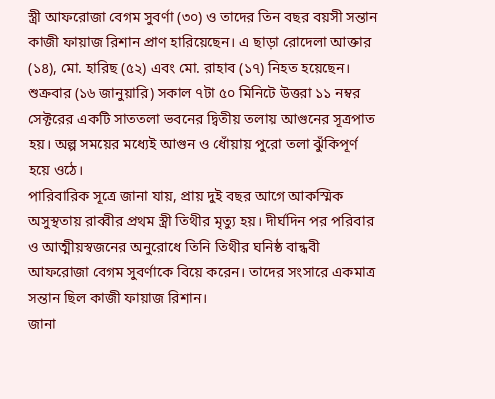স্ত্রী আফরোজা বেগম সুবর্ণা (৩০) ও তাদের তিন বছর বয়সী সন্তান কাজী ফায়াজ রিশান প্রাণ হারিয়েছেন। এ ছাড়া রোদেলা আক্তার (১৪), মো. হারিছ (৫২) এবং মো. রাহাব (১৭) নিহত হয়েছেন।
শুক্রবার (১৬ জানুয়ারি) সকাল ৭টা ৫০ মিনিটে উত্তরা ১১ নম্বর সেক্টরের একটি সাততলা ভবনের দ্বিতীয় তলায় আগুনের সূত্রপাত হয়। অল্প সময়ের মধ্যেই আগুন ও ধোঁয়ায় পুরো তলা ঝুঁকিপূর্ণ হয়ে ওঠে।
পারিবারিক সূত্রে জানা যায়, প্রায় দুই বছর আগে আকস্মিক অসুস্থতায় রাব্বীর প্রথম স্ত্রী তিথীর মৃত্যু হয়। দীর্ঘদিন পর পরিবার ও আত্মীয়স্বজনের অনুরোধে তিনি তিথীর ঘনিষ্ঠ বান্ধবী আফরোজা বেগম সুবর্ণাকে বিয়ে করেন। তাদের সংসারে একমাত্র সন্তান ছিল কাজী ফায়াজ রিশান।
জানা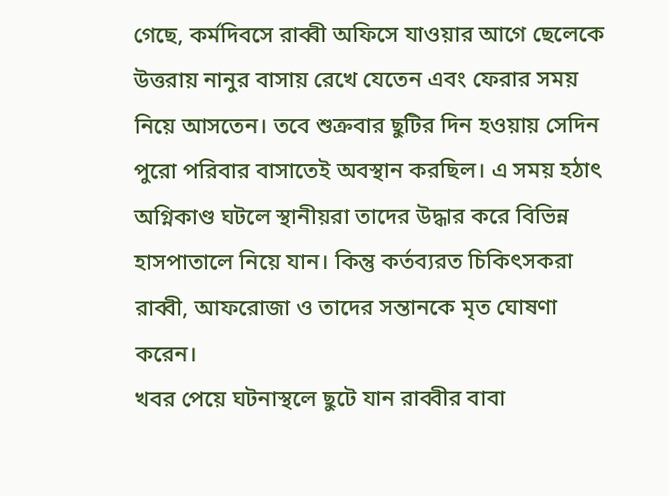গেছে, কর্মদিবসে রাব্বী অফিসে যাওয়ার আগে ছেলেকে উত্তরায় নানুর বাসায় রেখে যেতেন এবং ফেরার সময় নিয়ে আসতেন। তবে শুক্রবার ছুটির দিন হওয়ায় সেদিন পুরো পরিবার বাসাতেই অবস্থান করছিল। এ সময় হঠাৎ অগ্নিকাণ্ড ঘটলে স্থানীয়রা তাদের উদ্ধার করে বিভিন্ন হাসপাতালে নিয়ে যান। কিন্তু কর্তব্যরত চিকিৎসকরা রাব্বী, আফরোজা ও তাদের সন্তানকে মৃত ঘোষণা করেন।
খবর পেয়ে ঘটনাস্থলে ছুটে যান রাব্বীর বাবা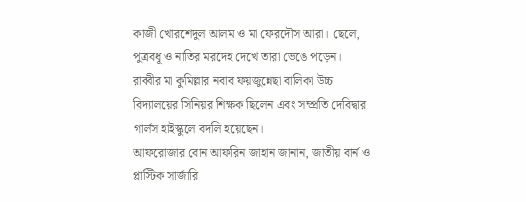কাজী খোরশেদুল আলম ও মা ফেরদৌস আরা। ছেলে, পুত্রবধূ ও নাতির মরদেহ দেখে তারা ভেঙে পড়েন। রাব্বীর মা কুমিল্লার নবাব ফয়জুন্নেছা বালিকা উচ্চ বিদ্যালয়ের সিনিয়র শিক্ষক ছিলেন এবং সম্প্রতি দেবিদ্বার গার্লস হাইস্কুলে বদলি হয়েছেন।
আফরোজার বোন আফরিন জাহান জানান, জাতীয় বার্ন ও প্লাস্টিক সার্জারি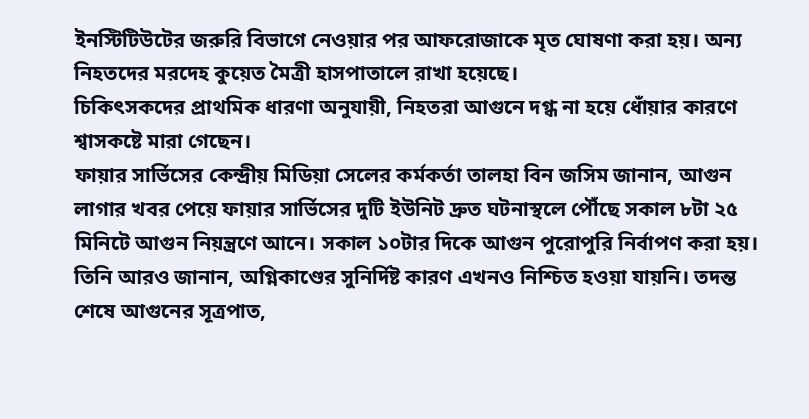ইনস্টিটিউটের জরুরি বিভাগে নেওয়ার পর আফরোজাকে মৃত ঘোষণা করা হয়। অন্য নিহতদের মরদেহ কুয়েত মৈত্রী হাসপাতালে রাখা হয়েছে।
চিকিৎসকদের প্রাথমিক ধারণা অনুযায়ী, নিহতরা আগুনে দগ্ধ না হয়ে ধোঁয়ার কারণে শ্বাসকষ্টে মারা গেছেন।
ফায়ার সার্ভিসের কেন্দ্রীয় মিডিয়া সেলের কর্মকর্তা তালহা বিন জসিম জানান, আগুন লাগার খবর পেয়ে ফায়ার সার্ভিসের দুটি ইউনিট দ্রুত ঘটনাস্থলে পৌঁছে সকাল ৮টা ২৫ মিনিটে আগুন নিয়ন্ত্রণে আনে। সকাল ১০টার দিকে আগুন পুরোপুরি নির্বাপণ করা হয়।
তিনি আরও জানান, অগ্নিকাণ্ডের সুনির্দিষ্ট কারণ এখনও নিশ্চিত হওয়া যায়নি। তদন্ত শেষে আগুনের সূত্রপাত,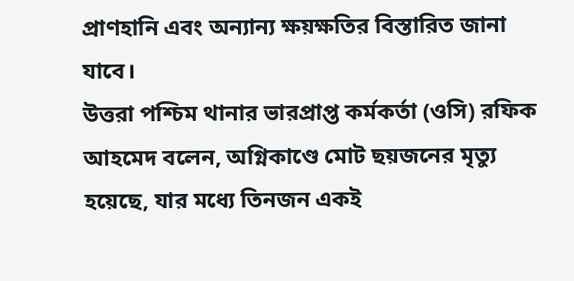প্রাণহানি এবং অন্যান্য ক্ষয়ক্ষতির বিস্তারিত জানা যাবে।
উত্তরা পশ্চিম থানার ভারপ্রাপ্ত কর্মকর্তা (ওসি) রফিক আহমেদ বলেন, অগ্নিকাণ্ডে মোট ছয়জনের মৃত্যু হয়েছে, যার মধ্যে তিনজন একই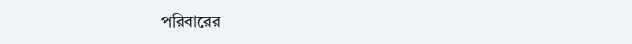পরিবারের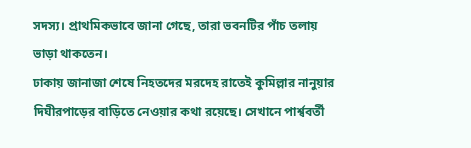সদস্য। প্রাথমিকভাবে জানা গেছে, তারা ভবনটির পাঁচ তলায় ভাড়া থাকতেন।
ঢাকায় জানাজা শেষে নিহতদের মরদেহ রাতেই কুমিল্লার নানুয়ার দিঘীরপাড়ের বাড়িতে নেওয়ার কথা রয়েছে। সেখানে পার্শ্ববর্তী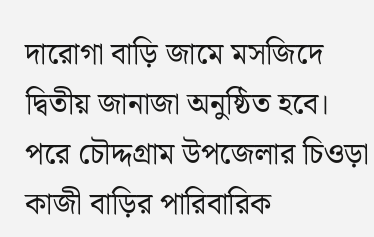দারোগা বাড়ি জামে মসজিদে দ্বিতীয় জানাজা অনুষ্ঠিত হবে। পরে চৌদ্দগ্রাম উপজেলার চিওড়া কাজী বাড়ির পারিবারিক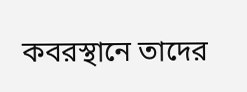কবরস্থানে তাদের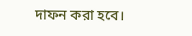দাফন করা হবে।